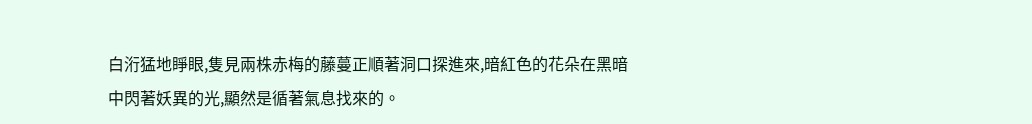白洐猛地睜眼,隻見兩株赤梅的藤蔓正順著洞口探進來,暗紅色的花朵在黑暗中閃著妖異的光,顯然是循著氣息找來的。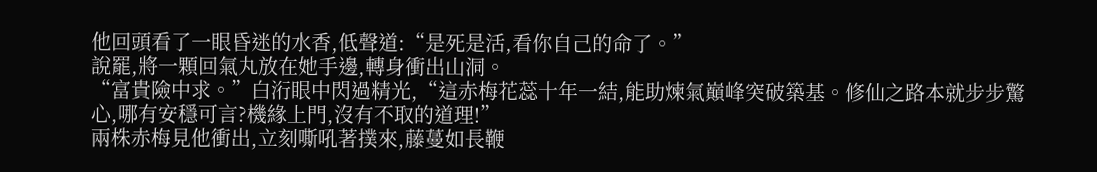他回頭看了一眼昏迷的水香,低聲道:“是死是活,看你自己的命了。”
說罷,將一顆回氣丸放在她手邊,轉身衝出山洞。
“富貴險中求。”白洐眼中閃過精光,“這赤梅花蕊十年一結,能助煉氣巔峰突破築基。修仙之路本就步步驚心,哪有安穩可言?機緣上門,沒有不取的道理!”
兩株赤梅見他衝出,立刻嘶吼著撲來,藤蔓如長鞭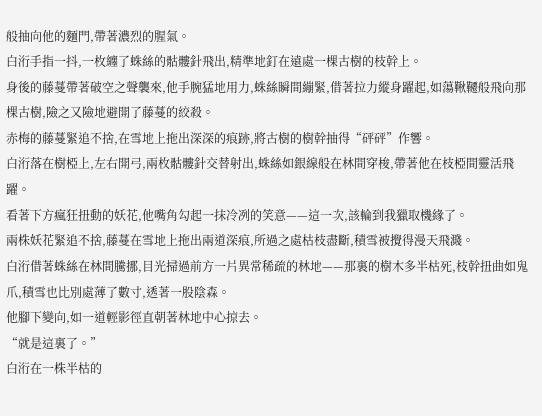般抽向他的麵門,帶著濃烈的腥氣。
白洐手指一抖,一枚纏了蛛絲的骷髏針飛出,精準地釘在遠處一棵古樹的枝幹上。
身後的藤蔓帶著破空之聲襲來,他手腕猛地用力,蛛絲瞬間繃緊,借著拉力縱身躍起,如蕩鞦韆般飛向那棵古樹,險之又險地避開了藤蔓的絞殺。
赤梅的藤蔓緊追不捨,在雪地上拖出深深的痕跡,將古樹的樹幹抽得“砰砰”作響。
白洐落在樹椏上,左右開弓,兩枚骷髏針交替射出,蛛絲如銀線般在林間穿梭,帶著他在枝椏間靈活飛躍。
看著下方瘋狂扭動的妖花,他嘴角勾起一抹冷冽的笑意——這一次,該輪到我獵取機緣了。
兩株妖花緊追不捨,藤蔓在雪地上拖出兩道深痕,所過之處枯枝盡斷,積雪被攪得漫天飛濺。
白洐借著蛛絲在林間騰挪,目光掃過前方一片異常稀疏的林地——那裏的樹木多半枯死,枝幹扭曲如鬼爪,積雪也比別處薄了數寸,透著一股陰森。
他腳下變向,如一道輕影徑直朝著林地中心掠去。
“就是這裏了。”
白洐在一株半枯的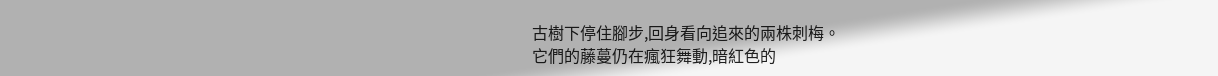古樹下停住腳步,回身看向追來的兩株刺梅。
它們的藤蔓仍在瘋狂舞動,暗紅色的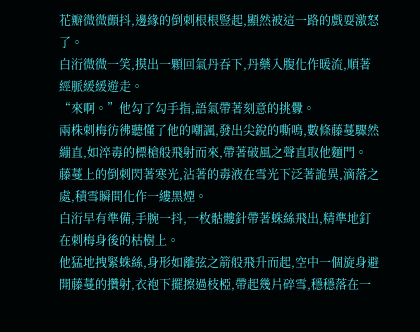花瓣微微顫抖,邊緣的倒刺根根豎起,顯然被這一路的戲耍激怒了。
白洐微微一笑,摸出一顆回氣丹吞下,丹藥入腹化作暖流,順著經脈緩緩遊走。
“來啊。”他勾了勾手指,語氣帶著刻意的挑釁。
兩株刺梅彷彿聽懂了他的嘲諷,發出尖銳的嘶鳴,數條藤蔓驟然繃直,如淬毒的標槍般飛射而來,帶著破風之聲直取他麵門。
藤蔓上的倒刺閃著寒光,沾著的毒液在雪光下泛著詭異,滴落之處,積雪瞬間化作一縷黑煙。
白洐早有準備,手腕一抖,一枚骷髏針帶著蛛絲飛出,精準地釘在刺梅身後的枯樹上。
他猛地拽緊蛛絲,身形如離弦之箭般飛升而起,空中一個旋身避開藤蔓的攢射,衣袍下擺擦過枝椏,帶起幾片碎雪,穩穩落在一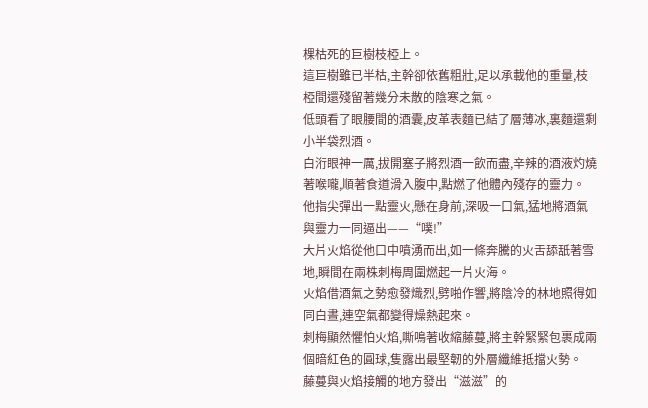棵枯死的巨樹枝椏上。
這巨樹雖已半枯,主幹卻依舊粗壯,足以承載他的重量,枝椏間還殘留著幾分未散的陰寒之氣。
低頭看了眼腰間的酒囊,皮革表麵已結了層薄冰,裏麵還剩小半袋烈酒。
白洐眼神一厲,拔開塞子將烈酒一飲而盡,辛辣的酒液灼燒著喉嚨,順著食道滑入腹中,點燃了他體內殘存的靈力。
他指尖彈出一點靈火,懸在身前,深吸一口氣,猛地將酒氣與靈力一同逼出——“噗!”
大片火焰從他口中噴湧而出,如一條奔騰的火舌舔舐著雪地,瞬間在兩株刺梅周圍燃起一片火海。
火焰借酒氣之勢愈發熾烈,劈啪作響,將陰冷的林地照得如同白晝,連空氣都變得燥熱起來。
刺梅顯然懼怕火焰,嘶鳴著收縮藤蔓,將主幹緊緊包裹成兩個暗紅色的圓球,隻露出最堅韌的外層纖維抵擋火勢。
藤蔓與火焰接觸的地方發出“滋滋”的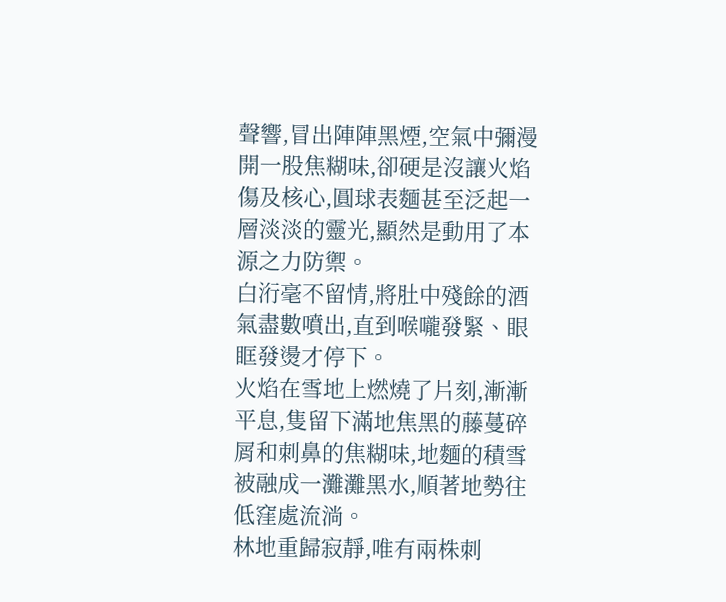聲響,冒出陣陣黑煙,空氣中彌漫開一股焦糊味,卻硬是沒讓火焰傷及核心,圓球表麵甚至泛起一層淡淡的靈光,顯然是動用了本源之力防禦。
白洐毫不留情,將肚中殘餘的酒氣盡數噴出,直到喉嚨發緊、眼眶發燙才停下。
火焰在雪地上燃燒了片刻,漸漸平息,隻留下滿地焦黑的藤蔓碎屑和刺鼻的焦糊味,地麵的積雪被融成一灘灘黑水,順著地勢往低窪處流淌。
林地重歸寂靜,唯有兩株刺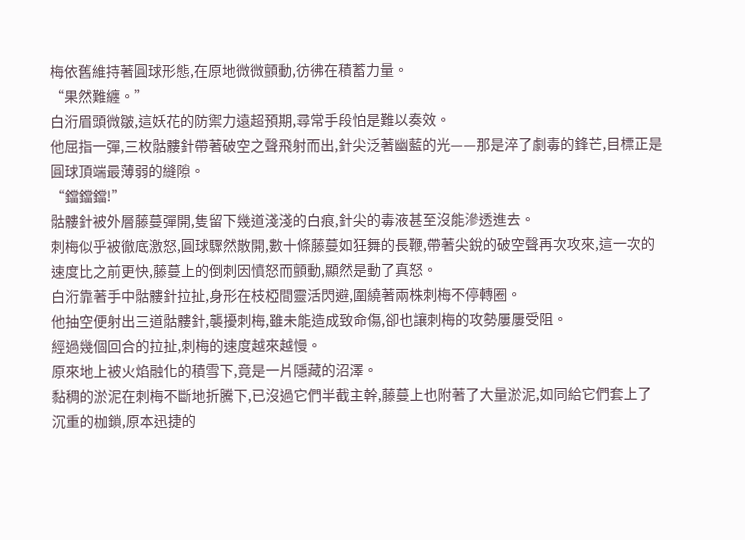梅依舊維持著圓球形態,在原地微微顫動,彷彿在積蓄力量。
“果然難纏。”
白洐眉頭微皺,這妖花的防禦力遠超預期,尋常手段怕是難以奏效。
他屈指一彈,三枚骷髏針帶著破空之聲飛射而出,針尖泛著幽藍的光——那是淬了劇毒的鋒芒,目標正是圓球頂端最薄弱的縫隙。
“鐺鐺鐺!”
骷髏針被外層藤蔓彈開,隻留下幾道淺淺的白痕,針尖的毒液甚至沒能滲透進去。
刺梅似乎被徹底激怒,圓球驟然散開,數十條藤蔓如狂舞的長鞭,帶著尖銳的破空聲再次攻來,這一次的速度比之前更快,藤蔓上的倒刺因憤怒而顫動,顯然是動了真怒。
白洐靠著手中骷髏針拉扯,身形在枝椏間靈活閃避,圍繞著兩株刺梅不停轉圈。
他抽空便射出三道骷髏針,襲擾刺梅,雖未能造成致命傷,卻也讓刺梅的攻勢屢屢受阻。
經過幾個回合的拉扯,刺梅的速度越來越慢。
原來地上被火焰融化的積雪下,竟是一片隱藏的沼澤。
黏稠的淤泥在刺梅不斷地折騰下,已沒過它們半截主幹,藤蔓上也附著了大量淤泥,如同給它們套上了沉重的枷鎖,原本迅捷的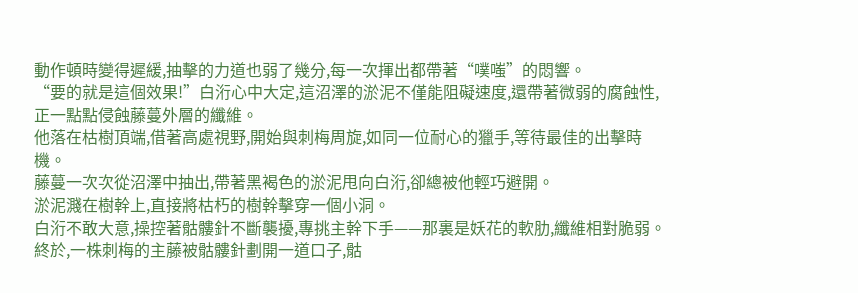動作頓時變得遲緩,抽擊的力道也弱了幾分,每一次揮出都帶著“噗嗤”的悶響。
“要的就是這個效果!”白洐心中大定,這沼澤的淤泥不僅能阻礙速度,還帶著微弱的腐蝕性,正一點點侵蝕藤蔓外層的纖維。
他落在枯樹頂端,借著高處視野,開始與刺梅周旋,如同一位耐心的獵手,等待最佳的出擊時機。
藤蔓一次次從沼澤中抽出,帶著黑褐色的淤泥甩向白洐,卻總被他輕巧避開。
淤泥濺在樹幹上,直接將枯朽的樹幹擊穿一個小洞。
白洐不敢大意,操控著骷髏針不斷襲擾,專挑主幹下手——那裏是妖花的軟肋,纖維相對脆弱。
終於,一株刺梅的主藤被骷髏針劃開一道口子,骷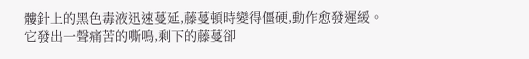髏針上的黑色毒液迅速蔓延,藤蔓頓時變得僵硬,動作愈發遲緩。
它發出一聲痛苦的嘶鳴,剩下的藤蔓卻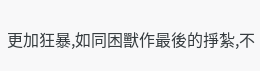更加狂暴,如同困獸作最後的掙紮,不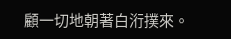顧一切地朝著白洐撲來。